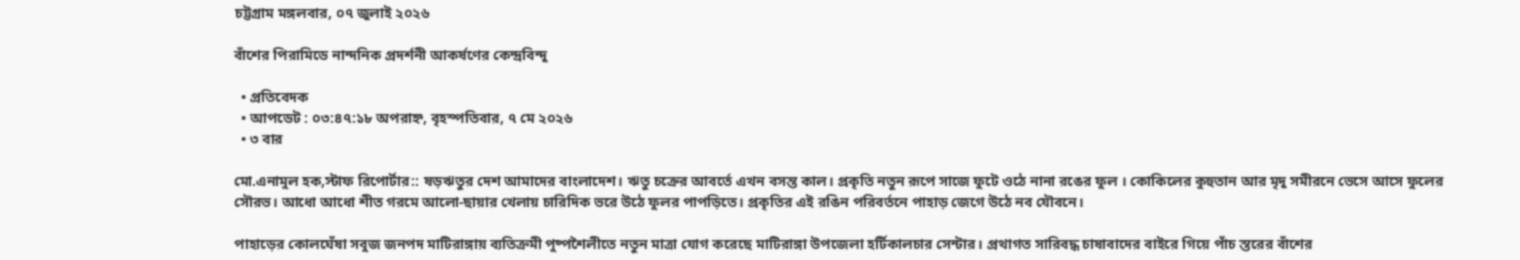চট্টগ্রাম মঙ্গলবার, ০৭ জুলাই ২০২৬

বাঁশের পিরামিডে নান্দনিক প্রদর্শনী আকর্ষণের কেন্দ্রবিন্দু

  • প্রতিবেদক
  • আপডেট : ০৩:৪৭:১৮ অপরাহ্ন, বৃহস্পতিবার, ৭ মে ২০২৬
  • ৩ বার

মো.এনামুল হক,স্টাফ রিপোর্টার:: ষড়ঋতুর দেশ আমা‌দের বাংলা‌দেশ। ঋতু চ‌ক্রের আব‌র্তে এখন বসন্ত কা‌ল। প্রকৃতি নতুন রূপে সাজে ফুটে ওঠে নানা রঙের ফুল । কোকিলের কুহুতান আর মৃদু সমীর‌নে ভেসে আসে ফু‌লের সৌরভ। আধো আধো শীত গর‌মে আলো-ছায়ার খেলায় চারিদিক ভরে উঠে ফুলর পাপ‌ড়ি‌তে। প্রকৃতির এই রঙিন পরিবর্তনে পাহাড় জেগে উঠে নব যৌব‌নে।

পাহাড়ের কোলঘেঁষা সবুজ জনপদ মাটিরাঙ্গায় ব্যতিক্রমী পুষ্পশৈলীতে নতুন মাত্রা যোগ করেছে মাটিরাঙ্গা উপজেলা হর্টিকালচার সেন্টার। প্রথাগত সারিবদ্ধ চাষাবাদের বাইরে গিয়ে পাঁচ স্তরের বাঁশের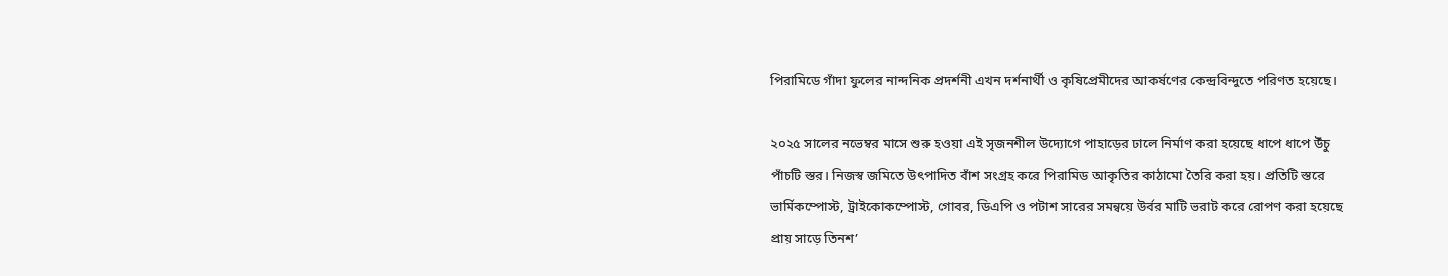পিরামিডে গাঁদা ফুলের নান্দনিক প্রদর্শনী এখন দর্শনার্থী ও কৃষিপ্রেমীদের আকর্ষণের কেন্দ্রবিন্দুতে পরিণত হয়েছে।

২০২৫ সালের নভেম্বর মাসে শুরু হওয়া এই সৃজনশীল উদ্যোগে পাহাড়ের ঢালে নির্মাণ করা হয়েছে ধাপে ধাপে উঁচু পাঁচটি স্তর। নিজস্ব জমিতে উৎপাদিত বাঁশ সংগ্রহ করে পিরামিড আকৃতির কাঠামো তৈরি করা হয়। প্রতিটি স্তরে ভার্মিকম্পোস্ট, ট্রাইকোকম্পোস্ট, গোবর, ডিএপি ও পটাশ সারের সমন্বয়ে উর্বর মাটি ভরাট করে রোপণ করা হয়েছে প্রায় সাড়ে তিনশ’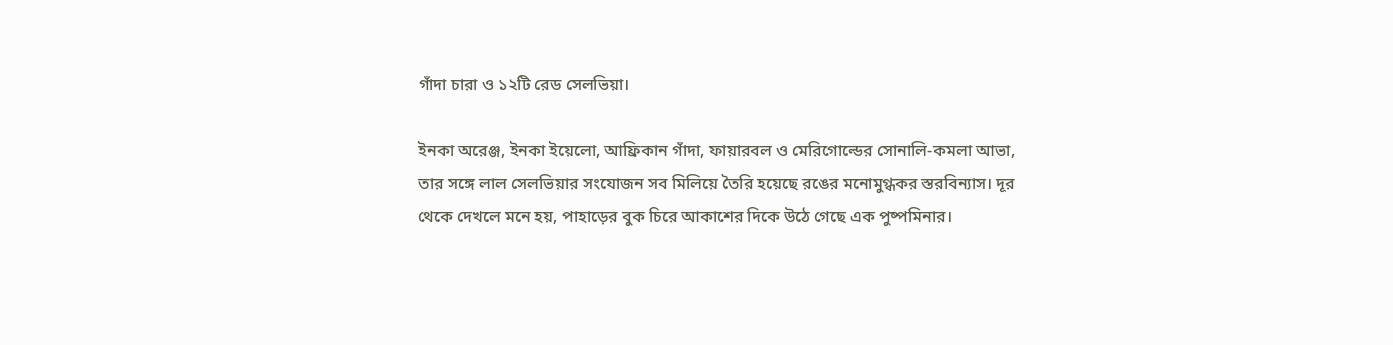গাঁদা চারা ও ১২টি রেড সেলভিয়া।

ইনকা অরেঞ্জ, ইনকা ইয়েলো, আফ্রিকান গাঁদা, ফায়ারবল ও মেরিগোল্ডের সোনালি-কমলা আভা, তার সঙ্গে লাল সেলভিয়ার সংযোজন সব মিলিয়ে তৈরি হয়েছে রঙের মনোমুগ্ধকর স্তরবিন্যাস। দূর থেকে দেখলে মনে হয়, পাহাড়ের বুক চিরে আকাশের দিকে উঠে গেছে এক পুষ্পমিনার।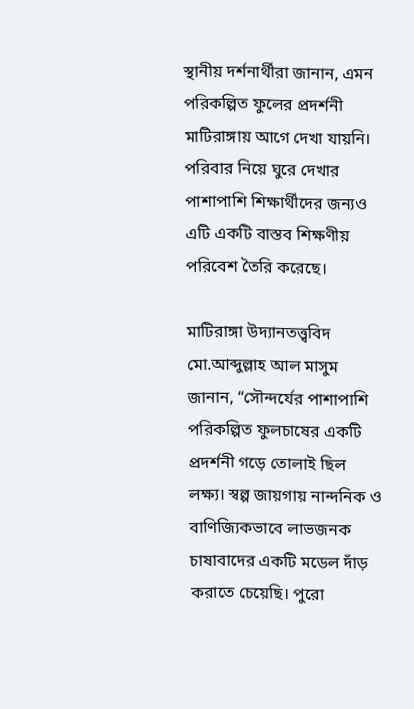স্থানীয় দর্শনার্থীরা জানান, এমন পরিকল্পিত ফুলের প্রদর্শনী মাটিরাঙ্গায় আগে দেখা যায়নি। পরিবার নিয়ে ঘুরে দেখার পাশাপাশি শিক্ষার্থীদের জন্যও এটি একটি বাস্তব শিক্ষণীয় পরিবেশ তৈরি করেছে।

মাটিরাঙ্গা উদ্যানতত্ত্ববিদ মো.আব্দুল্লাহ আল মাসুম জানান, “সৌন্দর্যের পাশাপাশি পরিকল্পিত ফুলচাষের একটি প্রদর্শনী গড়ে তোলাই ছিল লক্ষ্য। স্বল্প জায়গায় নান্দনিক ও বাণিজ্যিকভাবে লাভজনক চাষাবাদের একটি মডেল দাঁড় করাতে চেয়েছি। পুরো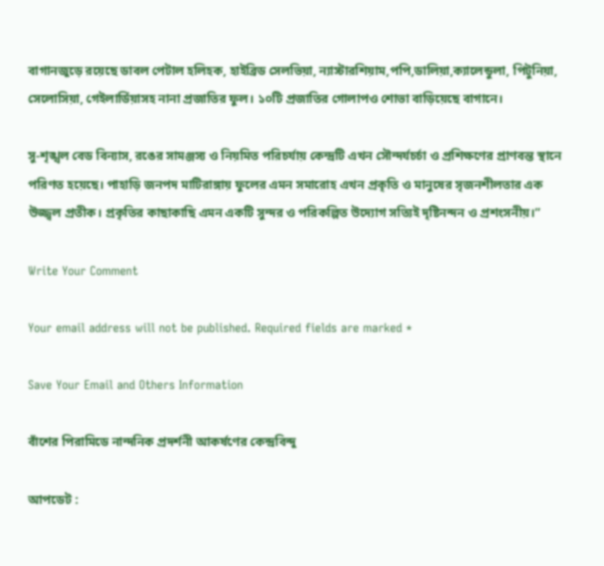বাগানজুড়ে রয়েছে ডাবল পেটাল হলিহক, হাইব্রিড সেলভিয়া, ন্যাস্টারশিয়াম,পপি,ডালিয়া,ক্যালেন্ডুলা, পিটুনিয়া, সেলোসিয়া, গেইলার্ডিয়াসহ নানা প্রজাতির ফুল। ১০টি প্রজাতির গোলাপও শোভা বাড়িয়েছে বাগানে।

সু-শৃঙ্খল বেড বিন্যাস, রঙের সামঞ্জস্য ও নিয়মিত পরিচর্যায় কেন্দ্রটি এখন সৌন্দর্যচর্চা ও প্রশিক্ষণের প্রাণবন্ত স্থানে পরিণত হয়েছে। পাহা‌ড়ি জনপদ মাটিরাঙ্গায় ফু‌লের এমন সমা‌রোহ এখন প্রকৃতি ও মানুষের সৃজনশীলতার এক উজ্জ্বল প্রতীক। প্রকৃ‌তির কাছাকাছি এমন একটি সুন্দর ও পরিকল্পিত উদ্যোগ স‌ত্যিই দৃষ্টিনন্দন ও প্রশংসনীয়।”

Write Your Comment

Your email address will not be published. Required fields are marked *

Save Your Email and Others Information

বাঁশের পিরামিডে নান্দনিক প্রদর্শনী আকর্ষণের কেন্দ্রবিন্দু

আপডেট :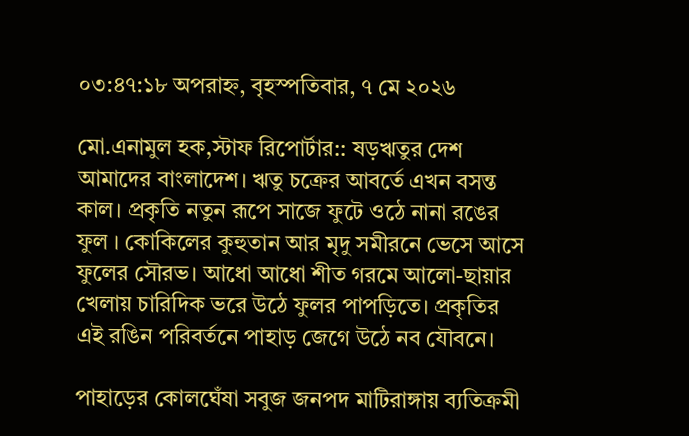০৩:৪৭:১৮ অপরাহ্ন, বৃহস্পতিবার, ৭ মে ২০২৬

মো.এনামুল হক,স্টাফ রিপোর্টার:: ষড়ঋতুর দেশ আমা‌দের বাংলা‌দেশ। ঋতু চ‌ক্রের আব‌র্তে এখন বসন্ত কা‌ল। প্রকৃতি নতুন রূপে সাজে ফুটে ওঠে নানা রঙের ফুল । কোকিলের কুহুতান আর মৃদু সমীর‌নে ভেসে আসে ফু‌লের সৌরভ। আধো আধো শীত গর‌মে আলো-ছায়ার খেলায় চারিদিক ভরে উঠে ফুলর পাপ‌ড়ি‌তে। প্রকৃতির এই রঙিন পরিবর্তনে পাহাড় জেগে উঠে নব যৌব‌নে।

পাহাড়ের কোলঘেঁষা সবুজ জনপদ মাটিরাঙ্গায় ব্যতিক্রমী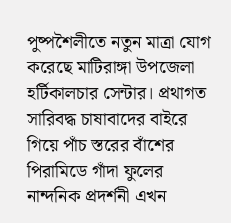পুষ্পশৈলীতে নতুন মাত্রা যোগ করেছে মাটিরাঙ্গা উপজেলা হর্টিকালচার সেন্টার। প্রথাগত সারিবদ্ধ চাষাবাদের বাইরে গিয়ে পাঁচ স্তরের বাঁশের পিরামিডে গাঁদা ফুলের নান্দনিক প্রদর্শনী এখন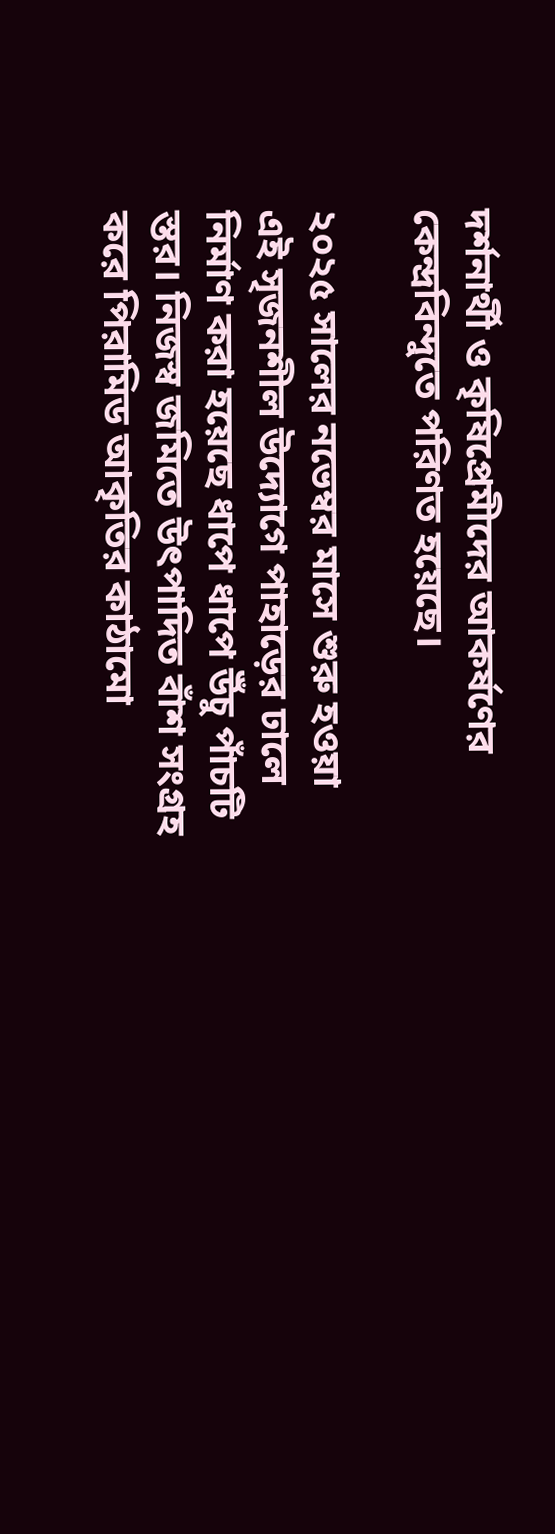দর্শনার্থী ও কৃষিপ্রেমীদের আকর্ষণের কেন্দ্রবিন্দুতে পরিণত হয়েছে।

২০২৫ সালের নভেম্বর মাসে শুরু হওয়া এই সৃজনশীল উদ্যোগে পাহাড়ের ঢালে নির্মাণ করা হয়েছে ধাপে ধাপে উঁচু পাঁচটি স্তর। নিজস্ব জমিতে উৎপাদিত বাঁশ সংগ্রহ করে পিরামিড আকৃতির কাঠামো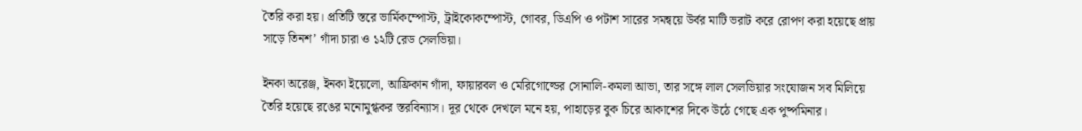তৈরি করা হয়। প্রতিটি স্তরে ভার্মিকম্পোস্ট, ট্রাইকোকম্পোস্ট, গোবর, ডিএপি ও পটাশ সারের সমন্বয়ে উর্বর মাটি ভরাট করে রোপণ করা হয়েছে প্রায় সাড়ে তিনশ’ গাঁদা চারা ও ১২টি রেড সেলভিয়া।

ইনকা অরেঞ্জ, ইনকা ইয়েলো, আফ্রিকান গাঁদা, ফায়ারবল ও মেরিগোল্ডের সোনালি-কমলা আভা, তার সঙ্গে লাল সেলভিয়ার সংযোজন সব মিলিয়ে তৈরি হয়েছে রঙের মনোমুগ্ধকর স্তরবিন্যাস। দূর থেকে দেখলে মনে হয়, পাহাড়ের বুক চিরে আকাশের দিকে উঠে গেছে এক পুষ্পমিনার।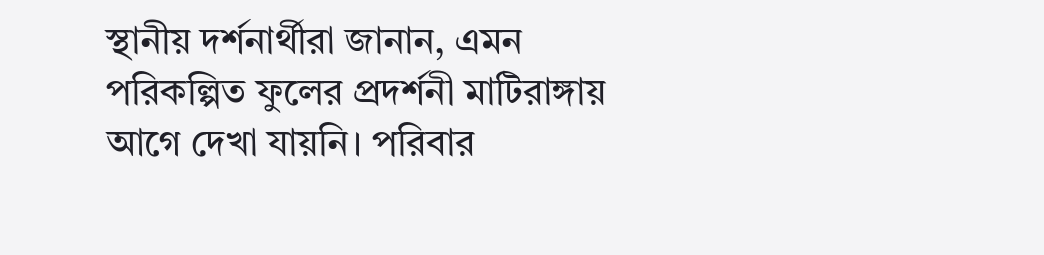স্থানীয় দর্শনার্থীরা জানান, এমন পরিকল্পিত ফুলের প্রদর্শনী মাটিরাঙ্গায় আগে দেখা যায়নি। পরিবার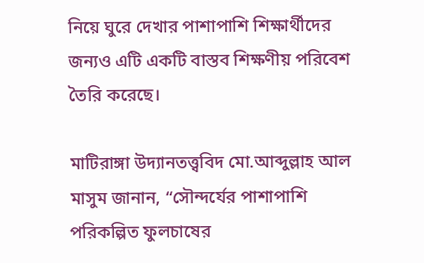নিয়ে ঘুরে দেখার পাশাপাশি শিক্ষার্থীদের জন্যও এটি একটি বাস্তব শিক্ষণীয় পরিবেশ তৈরি করেছে।

মাটিরাঙ্গা উদ্যানতত্ত্ববিদ মো.আব্দুল্লাহ আল মাসুম জানান, “সৌন্দর্যের পাশাপাশি পরিকল্পিত ফুলচাষের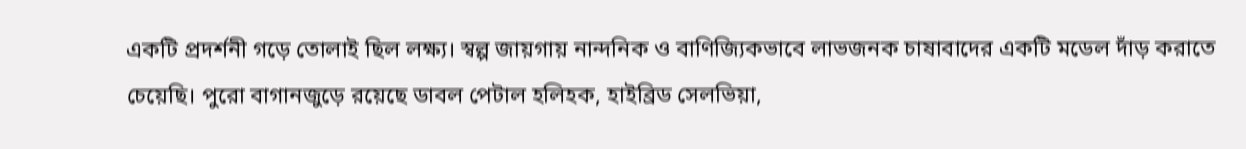একটি প্রদর্শনী গড়ে তোলাই ছিল লক্ষ্য। স্বল্প জায়গায় নান্দনিক ও বাণিজ্যিকভাবে লাভজনক চাষাবাদের একটি মডেল দাঁড় করাতে চেয়েছি। পুরো বাগানজুড়ে রয়েছে ডাবল পেটাল হলিহক, হাইব্রিড সেলভিয়া,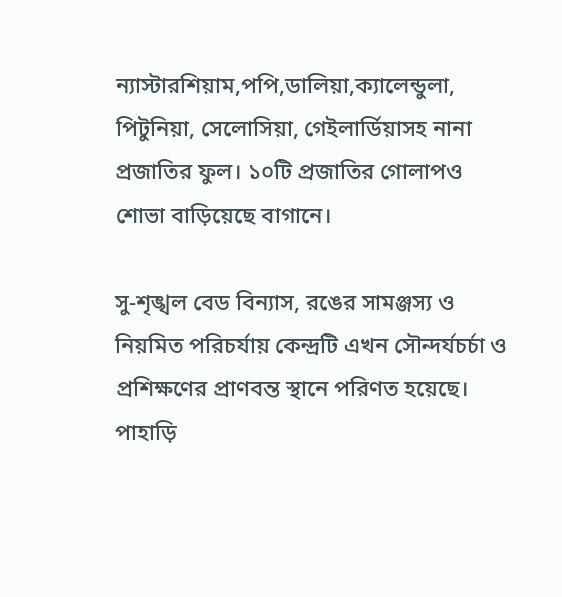ন্যাস্টারশিয়াম,পপি,ডালিয়া,ক্যালেন্ডুলা, পিটুনিয়া, সেলোসিয়া, গেইলার্ডিয়াসহ নানা প্রজাতির ফুল। ১০টি প্রজাতির গোলাপও শোভা বাড়িয়েছে বাগানে।

সু-শৃঙ্খল বেড বিন্যাস, রঙের সামঞ্জস্য ও নিয়মিত পরিচর্যায় কেন্দ্রটি এখন সৌন্দর্যচর্চা ও প্রশিক্ষণের প্রাণবন্ত স্থানে পরিণত হয়েছে। পাহা‌ড়ি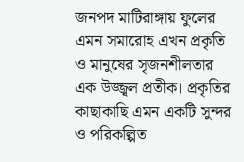জনপদ মাটিরাঙ্গায় ফু‌লের এমন সমা‌রোহ এখন প্রকৃতি ও মানুষের সৃজনশীলতার এক উজ্জ্বল প্রতীক। প্রকৃ‌তির কাছাকাছি এমন একটি সুন্দর ও পরিকল্পিত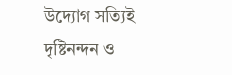উদ্যোগ স‌ত্যিই দৃষ্টিনন্দন ও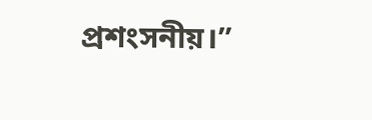প্রশংসনীয়।”